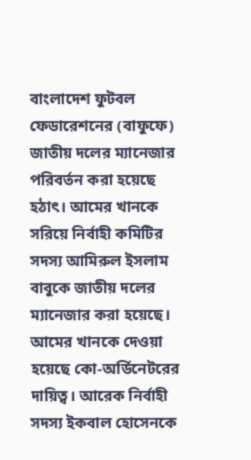বাংলাদেশ ফুটবল ফেডারেশনের (বাফুফে) জাতীয় দলের ম্যানেজার পরিবর্তন করা হয়েছে হঠাৎ। আমের খানকে সরিয়ে নির্বাহী কমিটির সদস্য আমিরুল ইসলাম বাবুকে জাতীয় দলের ম্যানেজার করা হয়েছে। আমের খানকে দেওয়া হয়েছে কো-অর্ডিনেটরের দায়িত্ব। আরেক নির্বাহী সদস্য ইকবাল হোসেনকে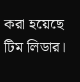করা হয়েছে টিম লিডার।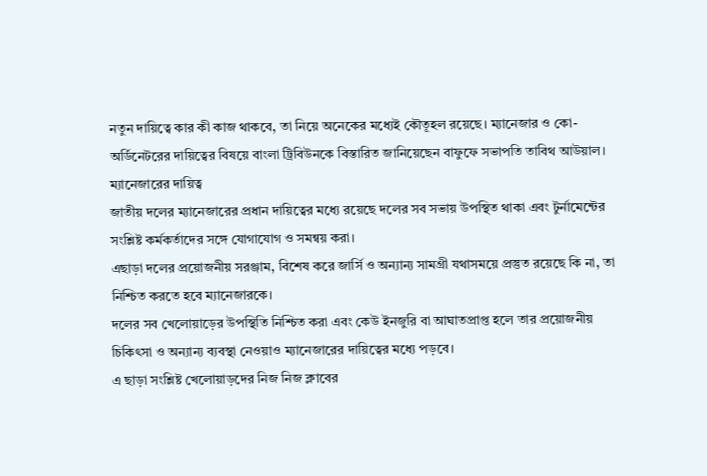নতুন দায়িত্বে কার কী কাজ থাকবে, তা নিয়ে অনেকের মধ্যেই কৌতূহল রয়েছে। ম্যানেজার ও কো-অর্ডিনেটরের দায়িত্বের বিষয়ে বাংলা ট্রিবিউনকে বিস্তারিত জানিয়েছেন বাফুফে সভাপতি তাবিথ আউয়াল।
ম্যানেজারের দায়িত্ব
জাতীয় দলের ম্যানেজারের প্রধান দায়িত্বের মধ্যে রয়েছে দলের সব সভায় উপস্থিত থাকা এবং টুর্নামেন্টের সংশ্লিষ্ট কর্মকর্তাদের সঙ্গে যোগাযোগ ও সমন্বয় করা।
এছাড়া দলের প্রয়োজনীয় সরঞ্জাম, বিশেষ করে জার্সি ও অন্যান্য সামগ্রী যথাসময়ে প্রস্তুত রয়েছে কি না, তা নিশ্চিত করতে হবে ম্যানেজারকে।
দলের সব খেলোয়াড়ের উপস্থিতি নিশ্চিত করা এবং কেউ ইনজুরি বা আঘাতপ্রাপ্ত হলে তার প্রয়োজনীয় চিকিৎসা ও অন্যান্য ব্যবস্থা নেওয়াও ম্যানেজারের দায়িত্বের মধ্যে পড়বে।
এ ছাড়া সংশ্লিষ্ট খেলোয়াড়দের নিজ নিজ ক্লাবের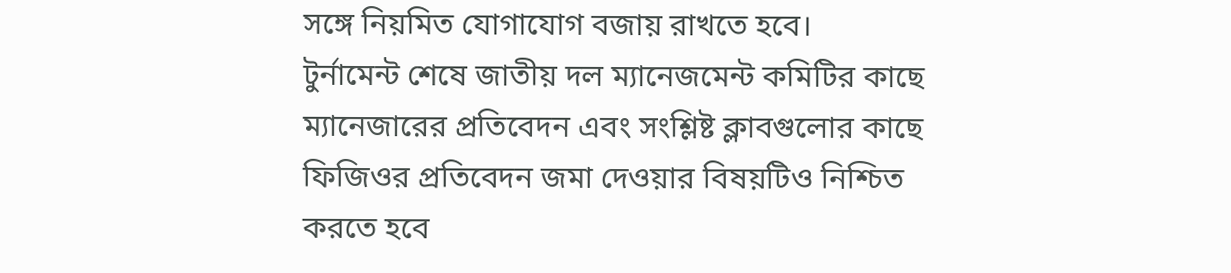সঙ্গে নিয়মিত যোগাযোগ বজায় রাখতে হবে।
টুর্নামেন্ট শেষে জাতীয় দল ম্যানেজমেন্ট কমিটির কাছে ম্যানেজারের প্রতিবেদন এবং সংশ্লিষ্ট ক্লাবগুলোর কাছে ফিজিওর প্রতিবেদন জমা দেওয়ার বিষয়টিও নিশ্চিত করতে হবে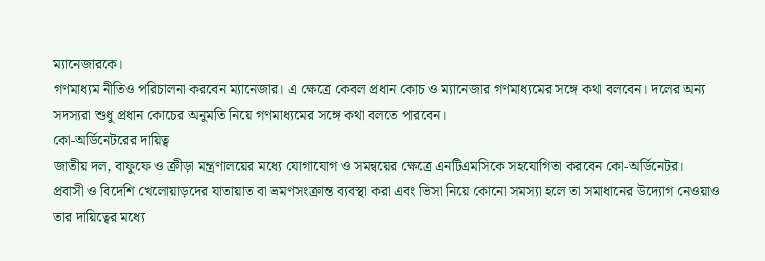ম্যানেজারকে।
গণমাধ্যম নীতিও পরিচালনা করবেন ম্যানেজার। এ ক্ষেত্রে কেবল প্রধান কোচ ও ম্যানেজার গণমাধ্যমের সঙ্গে কথা বলবেন। দলের অন্য সদস্যরা শুধু প্রধান কোচের অনুমতি নিয়ে গণমাধ্যমের সঙ্গে কথা বলতে পারবেন।
কো-অর্ডিনেটরের দায়িত্ব
জাতীয় দল, বাফুফে ও ক্রীড়া মন্ত্রণালয়ের মধ্যে যোগাযোগ ও সমন্বয়ের ক্ষেত্রে এনটিএমসিকে সহযোগিতা করবেন কো-অর্ডিনেটর।
প্রবাসী ও বিদেশি খেলোয়াড়দের যাতায়াত বা ভ্রমণসংক্রান্ত ব্যবস্থা করা এবং ভিসা নিয়ে কোনো সমস্যা হলে তা সমাধানের উদ্যোগ নেওয়াও তার দায়িত্বের মধ্যে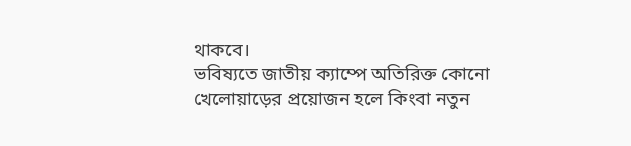থাকবে।
ভবিষ্যতে জাতীয় ক্যাম্পে অতিরিক্ত কোনো খেলোয়াড়ের প্রয়োজন হলে কিংবা নতুন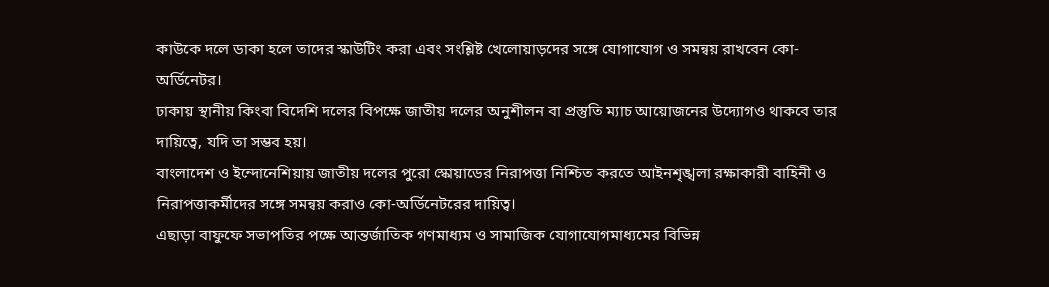কাউকে দলে ডাকা হলে তাদের স্কাউটিং করা এবং সংশ্লিষ্ট খেলোয়াড়দের সঙ্গে যোগাযোগ ও সমন্বয় রাখবেন কো-অর্ডিনেটর।
ঢাকায় স্থানীয় কিংবা বিদেশি দলের বিপক্ষে জাতীয় দলের অনুশীলন বা প্রস্তুতি ম্যাচ আয়োজনের উদ্যোগও থাকবে তার দায়িত্বে, যদি তা সম্ভব হয়।
বাংলাদেশ ও ইন্দোনেশিয়ায় জাতীয় দলের পুরো স্কোয়াডের নিরাপত্তা নিশ্চিত করতে আইনশৃঙ্খলা রক্ষাকারী বাহিনী ও নিরাপত্তাকর্মীদের সঙ্গে সমন্বয় করাও কো-অর্ডিনেটরের দায়িত্ব।
এছাড়া বাফুফে সভাপতির পক্ষে আন্তর্জাতিক গণমাধ্যম ও সামাজিক যোগাযোগমাধ্যমের বিভিন্ন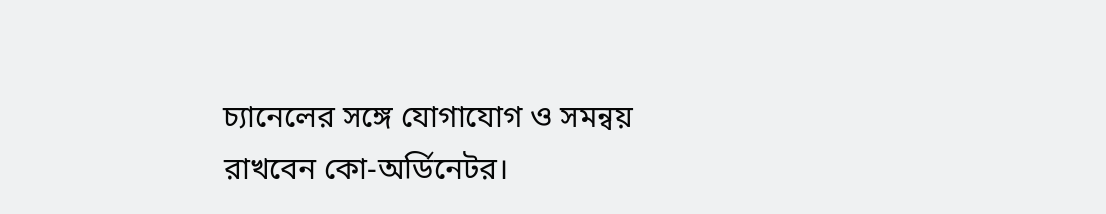চ্যানেলের সঙ্গে যোগাযোগ ও সমন্বয় রাখবেন কো-অর্ডিনেটর।